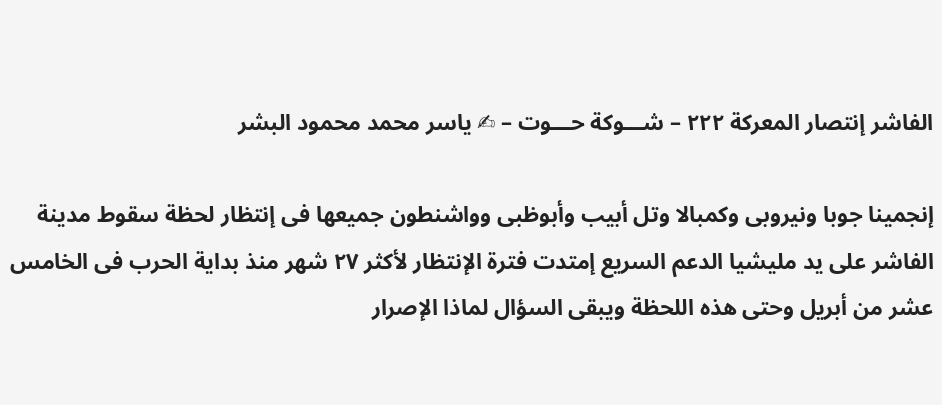الفاشر إنتصار المعركة ٢٢٢ – شـــوكة حـــوت – ✍ ياسر محمد محمود البشر

إنجمينا جوبا ونيروبى وكمبالا وتل أبيب وأبوظبى وواشنطون جميعها فى إنتظار لحظة سقوط مدينة الفاشر على يد مليشيا الدعم السريع إمتدت فترة الإنتظار لأكثر ٢٧ شهر منذ بداية الحرب فى الخامس عشر من أبريل وحتى هذه اللحظة ويبقى السؤال لماذا الإصرار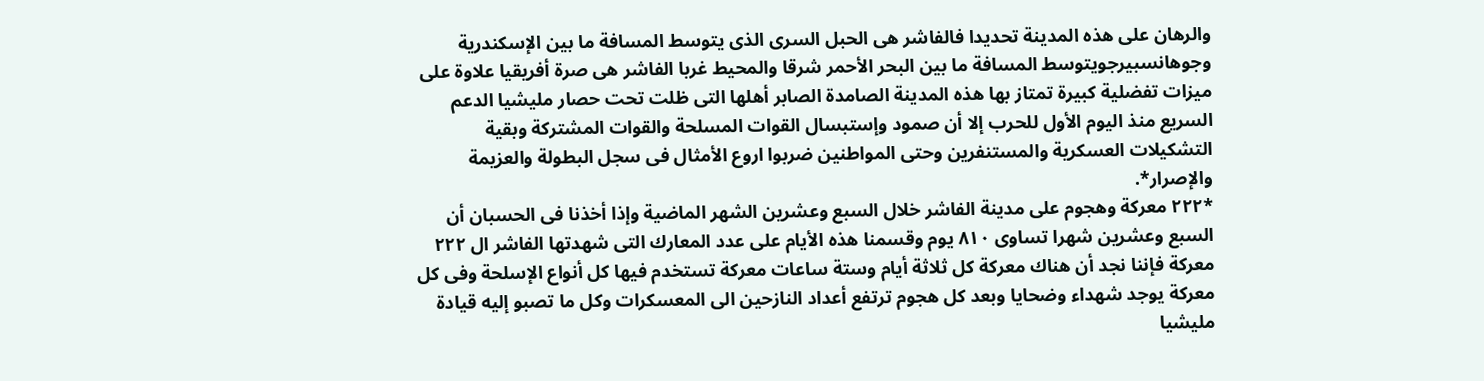والرهان على هذه المدينة تحديدا فالفاشر هى الحبل السرى الذى يتوسط المسافة ما بين الإسكندرية وجوهانسبيرجويتوسط المسافة ما بين البحر الأحمر شرقا والمحيط غربا الفاشر هى صرة أفريقيا علاوة على ميزات تفضلية كبيرة تمتاز بها هذه المدينة الصامدة الصابر أهلها التى ظلت تحت حصار مليشيا الدعم السريع منذ اليوم الأول للحرب إلا أن صمود وإستبسال القوات المسلحة والقوات المشتركة وبقية التشكيلات العسكرية والمستنفرين وحتى المواطنين ضربوا اروع الأمثال فى سجل البطولة والعزيمة والإصرار*.
*٢٢٢ معركة وهجوم على مدينة الفاشر خلال السبع وعشرين الشهر الماضية وإذا أخذنا فى الحسبان أن السبع وعشرين شهرا تساوى ٨١٠ يوم وقسمنا هذه الأيام على عدد المعارك التى شهدتها الفاشر ال ٢٢٢ معركة فإننا نجد أن هناك معركة كل ثلاثة أيام وستة ساعات معركة تستخدم فيها كل أنواع الإسلحة وفى كل معركة يوجد شهداء وضحايا وبعد كل هجوم ترتفع أعداد النازحين الى المعسكرات وكل ما تصبو إليه قيادة مليشيا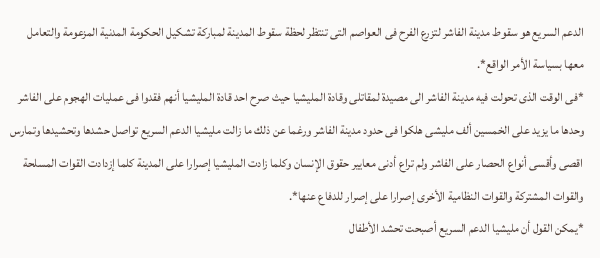الدعم السريع هو سقوط مدينة الفاشر لتزرع الفرح فى العواصم التى تنتظر لحظة سقوط المدينة لمباركة تشكيل الحكومة المدنية المزعومة والتعامل معها بسياسة الأمر الواقع*.
*فى الوقت الذى تحولت فيه مدينة الفاشر الى مصيدة لمقاتلى وقادة المليشيا حيث صرح احد قادة المليشيا أنهم فقدوا فى عمليات الهجوم على الفاشر وحدها ما يزيد على الخمسين ألف مليشى هلكوا فى حدود مدينة الفاشر ورغما عن ذلك ما زالت مليشيا الدعم السريع تواصل حشدها وتحشيدها وتمارس اقصى وأقسى أنواع الحصار على الفاشر ولم تراع أدنى معايير حقوق الإنسان وكلما زادت المليشيا إصرارا على المدينة كلما إزدادت القوات المسلحة والقوات المشتركة والقوات النظامية الأخرى إصرارا على إصرار للدفاع عنها*.
*يمكن القول أن مليشيا الدعم السريع أصبحت تحشد الأطفال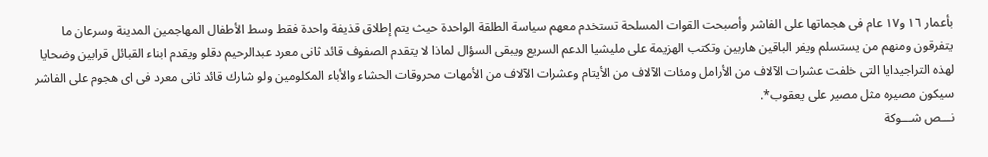بأعمار ١٦ و١٧ عام فى هجماتها على الفاشر وأصبحت القوات المسلحة تستخدم معهم سياسة الطلقة الواحدة حيث يتم إطلاق قذيفة واحدة فقط وسط الأطفال المهاجمين المدينة وسرعان ما يتفرقون ومنهم من يستسلم ويفر الباقين هاربين وتكتب الهزيمة على مليشيا الدعم السريع ويبقى السؤال لماذا لا يتقدم الصفوف قائد ثانى معرد عبدالرحيم دقلو ويقدم ابناء القبائل قرابين وضحايا لهذه التراجيدايا التى خلفت عشرات الآلاف من الأرامل ومئات الآلاف من الأيتام وعشرات الآلاف من الأمهات محروقات الحشاء والأباء المكلومين ولو شارك قائد ثانى معرد فى اى هجوم على الفاشر سيكون مصيره مثل مصير على يعقوب*.
نـــص شـــوكة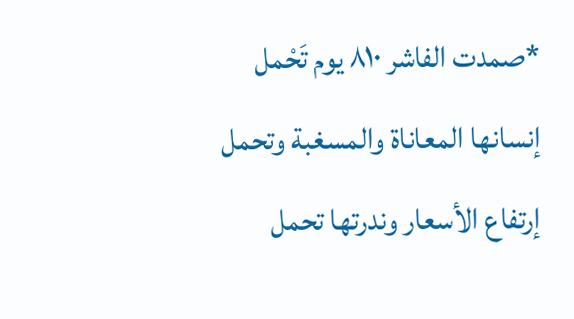*صمدت الفاشر ٨١٠ يوم تَحْمل إنسانها المعاناة والمسغبة وتحمل إرتفاع الأسعار وندرتها تحمل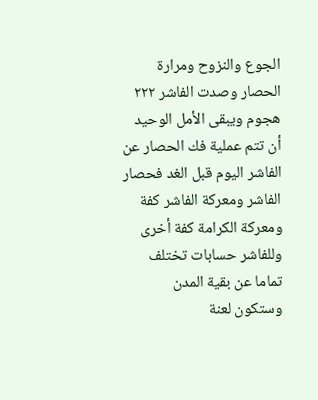الجوع والنزوح ومرارة الحصار وصدت الفاشر ٢٢٢ هجوم ويبقى الأمل الوحيد أن تتم عملية فك الحصار عن الفاشر اليوم قبل الغد فحصار الفاشر ومعركة الفاشر كفة ومعركة الكرامة كفة أخرى وللفاشر حسابات تختلف تماما عن بقية المدن وستكون لعنة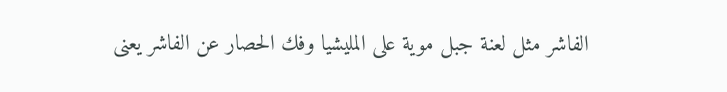الفاشر مثل لعنة جبل موية على المليشيا وفك الحصار عن الفاشر يعنى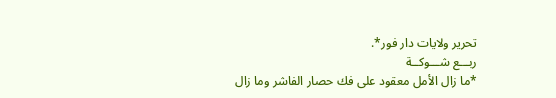تحرير ولايات دار فور*.
ربـــع شـــوكــة
*ما زال الأمل معقود على فك حصار الفاشر وما زال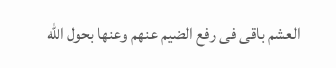العشم باقى فى رفع الضيم عنهم وعنها بحول الله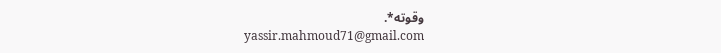وقوته*.
yassir.mahmoud71@gmail.com